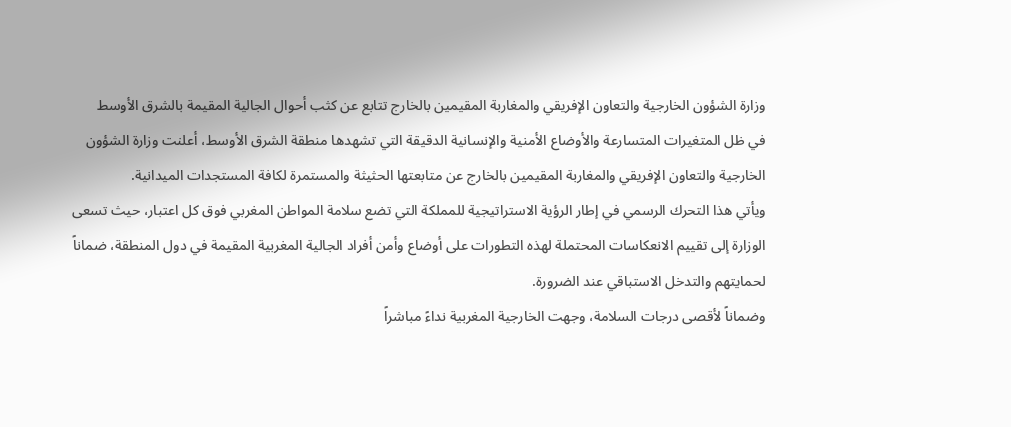وزارة الشؤون الخارجية والتعاون الإفريقي والمغاربة المقيمين بالخارج تتابع عن كثب أحوال الجالية المقيمة بالشرق الأوسط
في ظل المتغيرات المتسارعة والأوضاع الأمنية والإنسانية الدقيقة التي تشهدها منطقة الشرق الأوسط، أعلنت وزارة الشؤون الخارجية والتعاون الإفريقي والمغاربة المقيمين بالخارج عن متابعتها الحثيثة والمستمرة لكافة المستجدات الميدانية.
ويأتي هذا التحرك الرسمي في إطار الرؤية الاستراتيجية للمملكة التي تضع سلامة المواطن المغربي فوق كل اعتبار، حيث تسعى الوزارة إلى تقييم الانعكاسات المحتملة لهذه التطورات على أوضاع وأمن أفراد الجالية المغربية المقيمة في دول المنطقة، ضماناً لحمايتهم والتدخل الاستباقي عند الضرورة.
وضماناً لأقصى درجات السلامة، وجهت الخارجية المغربية نداءً مباشراً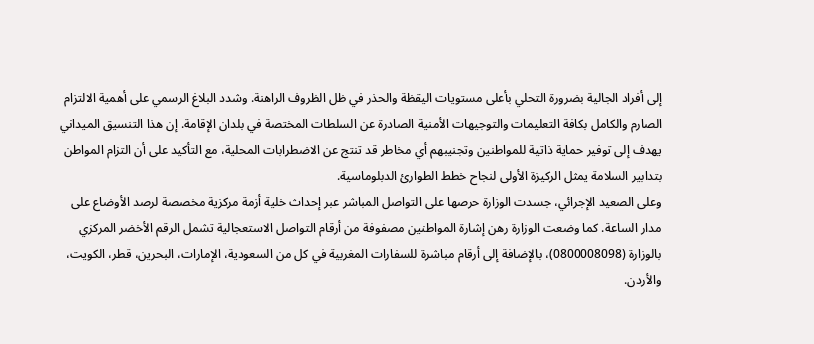إلى أفراد الجالية بضرورة التحلي بأعلى مستويات اليقظة والحذر في ظل الظروف الراهنة. وشدد البلاغ الرسمي على أهمية الالتزام الصارم والكامل بكافة التعليمات والتوجيهات الأمنية الصادرة عن السلطات المختصة في بلدان الإقامة. إن هذا التنسيق الميداني يهدف إلى توفير حماية ذاتية للمواطنين وتجنيبهم أي مخاطر قد تنتج عن الاضطرابات المحلية، مع التأكيد على أن التزام المواطن بتدابير السلامة يمثل الركيزة الأولى لنجاح خطط الطوارئ الدبلوماسية.
وعلى الصعيد الإجرائي، جسدت الوزارة حرصها على التواصل المباشر عبر إحداث خلية أزمة مركزية مخصصة لرصد الأوضاع على مدار الساعة. كما وضعت الوزارة رهن إشارة المواطنين مصفوفة من أرقام التواصل الاستعجالية تشمل الرقم الأخضر المركزي بالوزارة (0800008098)، بالإضافة إلى أرقام مباشرة للسفارات المغربية في كل من السعودية، الإمارات، البحرين، قطر، الكويت، والأردن.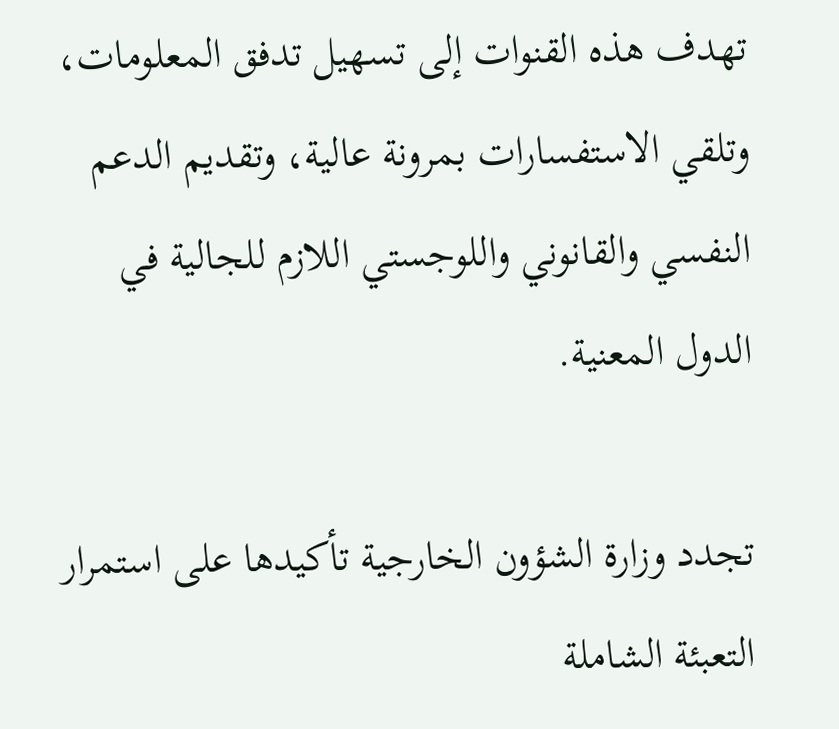تهدف هذه القنوات إلى تسهيل تدفق المعلومات، وتلقي الاستفسارات بمرونة عالية، وتقديم الدعم النفسي والقانوني واللوجستي اللازم للجالية في الدول المعنية.

تجدد وزارة الشؤون الخارجية تأكيدها على استمرار التعبئة الشاملة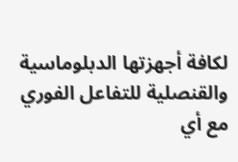لكافة أجهزتها الدبلوماسية والقنصلية للتفاعل الفوري مع أي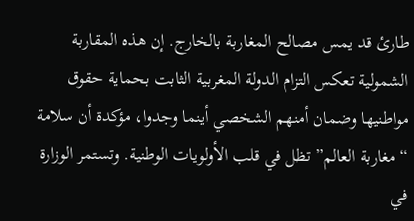طارئ قد يمس مصالح المغاربة بالخارج. إن هذه المقاربة الشمولية تعكس التزام الدولة المغربية الثابت بحماية حقوق مواطنيها وضمان أمنهم الشخصي أينما وجدوا، مؤكدة أن سلامة “مغاربة العالم” تظل في قلب الأولويات الوطنية. وتستمر الوزارة في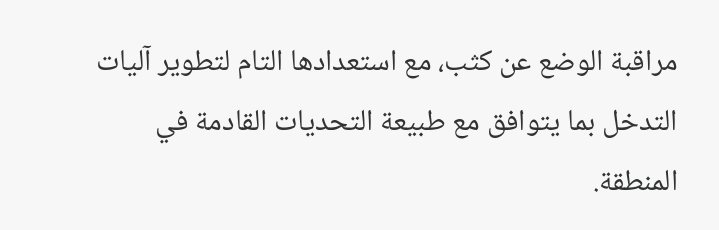مراقبة الوضع عن كثب، مع استعدادها التام لتطوير آليات التدخل بما يتوافق مع طبيعة التحديات القادمة في المنطقة.